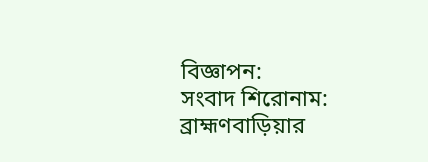বিজ্ঞাপন:
সংবাদ শিরোনাম:
ব্রাহ্মণবাড়িয়ার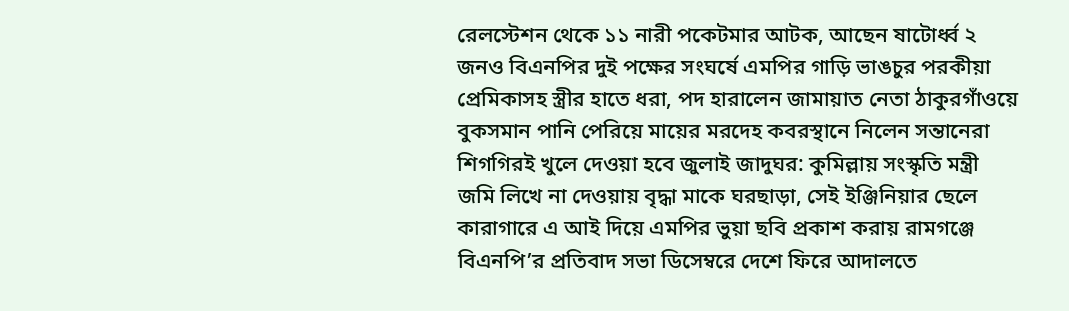রেলস্টেশন থেকে ১১ নারী পকেটমার আটক, আছেন ষাটোর্ধ্ব ২ জনও বিএনপির দুই পক্ষের সংঘর্ষে এমপির গাড়ি ভাঙচুর পরকীয়া প্রেমিকাসহ স্ত্রীর হাতে ধরা, পদ হারালেন জামায়াত নেতা ঠাকুরগাঁওয়ে বুকসমান পানি পেরিয়ে মায়ের মরদেহ কবরস্থানে নিলেন সন্তানেরা শিগগিরই খুলে দেওয়া হবে জুলাই জাদুঘর: কুমিল্লায় সংস্কৃতি মন্ত্রী জমি লিখে না দেওয়ায় বৃদ্ধা মাকে ঘরছাড়া, সেই ইঞ্জিনিয়ার ছেলে কারাগারে এ আই দিয়ে এমপির ভুয়া ছবি প্রকাশ করায় রামগঞ্জে বিএনপি’র প্রতিবাদ সভা ডিসেম্বরে দেশে ফিরে আদালতে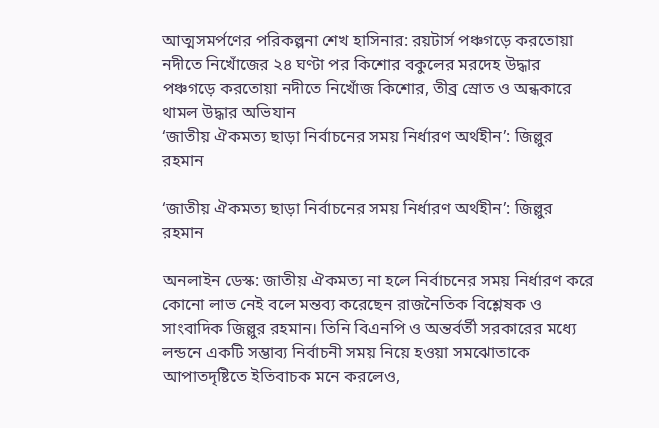আত্মসমর্পণের পরিকল্পনা শেখ হাসিনার: রয়টার্স পঞ্চগড়ে করতোয়া নদীতে নিখোঁজের ২৪ ঘণ্টা পর কিশোর বকুলের মরদেহ উদ্ধার পঞ্চগড়ে করতোয়া নদীতে নিখোঁজ কিশোর, তীব্র স্রোত ও অন্ধকারে থামল উদ্ধার অভিযান
‘জাতীয় ঐকমত্য ছাড়া নির্বাচনের সময় নির্ধারণ অর্থহীন’: জিল্লুর রহমান

‘জাতীয় ঐকমত্য ছাড়া নির্বাচনের সময় নির্ধারণ অর্থহীন’: জিল্লুর রহমান

অনলাইন ডেস্ক: জাতীয় ঐকমত্য না হলে নির্বাচনের সময় নির্ধারণ করে কোনো লাভ নেই বলে মন্তব্য করেছেন রাজনৈতিক বিশ্লেষক ও সাংবাদিক জিল্লুর রহমান। তিনি বিএনপি ও অন্তর্বর্তী সরকারের মধ্যে লন্ডনে একটি সম্ভাব্য নির্বাচনী সময় নিয়ে হওয়া সমঝোতাকে আপাতদৃষ্টিতে ইতিবাচক মনে করলেও,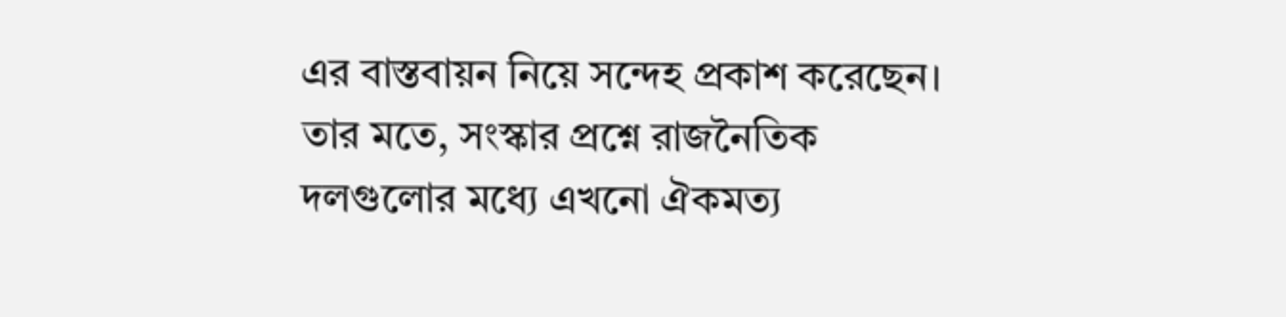এর বাস্তবায়ন নিয়ে সন্দেহ প্রকাশ করেছেন। তার মতে, সংস্কার প্রশ্নে রাজনৈতিক দলগুলোর মধ্যে এখনো ঐকমত্য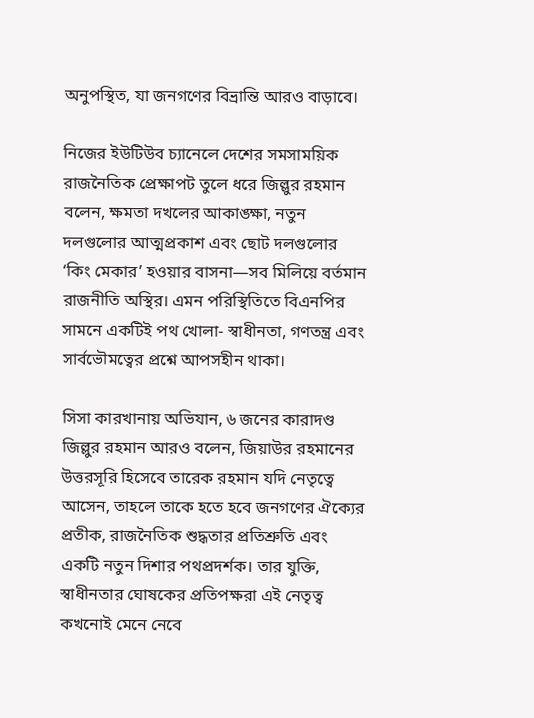অনুপস্থিত, যা জনগণের বিভ্রান্তি আরও বাড়াবে।

নিজের ইউটিউব চ্যানেলে দেশের সমসাময়িক রাজনৈতিক প্রেক্ষাপট তুলে ধরে জিল্লুর রহমান বলেন, ক্ষমতা দখলের আকাঙ্ক্ষা, নতুন দলগুলোর আত্মপ্রকাশ এবং ছোট দলগুলোর ‘কিং মেকার’ হওয়ার বাসনা—সব মিলিয়ে বর্তমান রাজনীতি অস্থির। এমন পরিস্থিতিতে বিএনপির সামনে একটিই পথ খোলা- স্বাধীনতা, গণতন্ত্র এবং সার্বভৌমত্বের প্রশ্নে আপসহীন থাকা।

সিসা কারখানায় অভিযান, ৬ জনের কারাদণ্ড
জিল্লুর রহমান আরও বলেন, জিয়াউর রহমানের উত্তরসূরি হিসেবে তারেক রহমান যদি নেতৃত্বে আসেন, তাহলে তাকে হতে হবে জনগণের ঐক্যের প্রতীক, রাজনৈতিক শুদ্ধতার প্রতিশ্রুতি এবং একটি নতুন দিশার পথপ্রদর্শক। তার যুক্তি, স্বাধীনতার ঘোষকের প্রতিপক্ষরা এই নেতৃত্ব কখনোই মেনে নেবে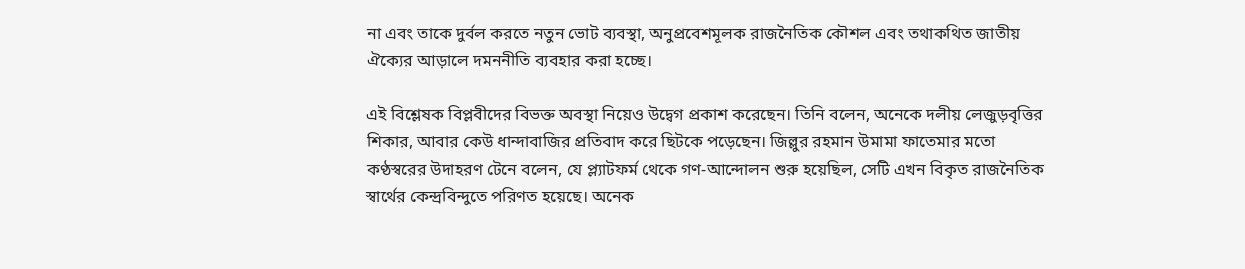না এবং তাকে দুর্বল করতে নতুন ভোট ব্যবস্থা, অনুপ্রবেশমূলক রাজনৈতিক কৌশল এবং তথাকথিত জাতীয় ঐক্যের আড়ালে দমননীতি ব্যবহার করা হচ্ছে।

এই বিশ্লেষক বিপ্লবীদের বিভক্ত অবস্থা নিয়েও উদ্বেগ প্রকাশ করেছেন। তিনি বলেন, অনেকে দলীয় লেজুড়বৃত্তির শিকার, আবার কেউ ধান্দাবাজির প্রতিবাদ করে ছিটকে পড়েছেন। জিল্লুর রহমান উমামা ফাতেমার মতো কণ্ঠস্বরের উদাহরণ টেনে বলেন, যে প্ল্যাটফর্ম থেকে গণ-আন্দোলন শুরু হয়েছিল, সেটি এখন বিকৃত রাজনৈতিক স্বার্থের কেন্দ্রবিন্দুতে পরিণত হয়েছে। অনেক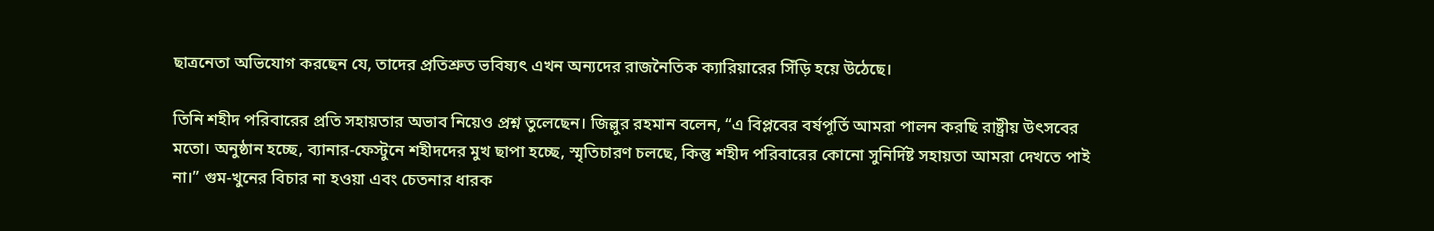ছাত্রনেতা অভিযোগ করছেন যে, তাদের প্রতিশ্রুত ভবিষ্যৎ এখন অন্যদের রাজনৈতিক ক্যারিয়ারের সিঁড়ি হয়ে উঠেছে।

তিনি শহীদ পরিবারের প্রতি সহায়তার অভাব নিয়েও প্রশ্ন তুলেছেন। জিল্লুর রহমান বলেন, “এ বিপ্লবের বর্ষপূর্তি আমরা পালন করছি রাষ্ট্রীয় উৎসবের মতো। অনুষ্ঠান হচ্ছে, ব্যানার-ফেস্টুনে শহীদদের মুখ ছাপা হচ্ছে, স্মৃতিচারণ চলছে, কিন্তু শহীদ পরিবারের কোনো সুনির্দিষ্ট সহায়তা আমরা দেখতে পাই না।” গুম-খুনের বিচার না হওয়া এবং চেতনার ধারক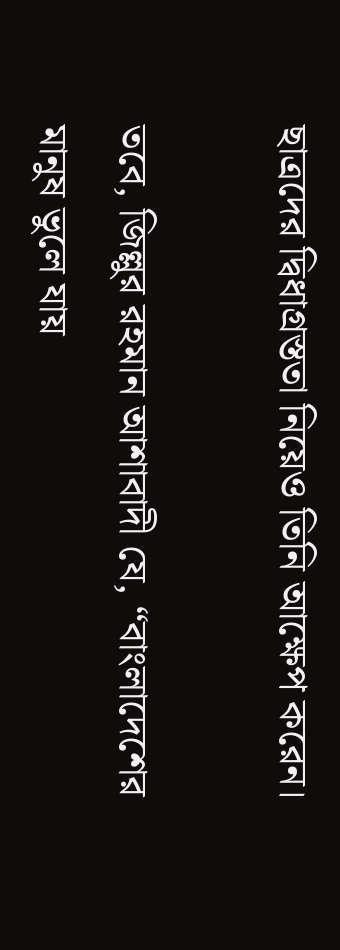ছাত্রদের দ্বিধাগ্রস্ততা নিয়েও তিনি আক্ষেপ করেন।

তবে, জিল্লুর রহমান আশাবাদী যে, “বাংলাদেশের মানুষ ভুলে যায়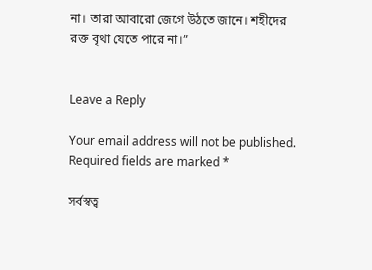না। তারা আবারো জেগে উঠতে জানে। শহীদের রক্ত বৃথা যেতে পারে না।”


Leave a Reply

Your email address will not be published. Required fields are marked *

সর্বস্বত্ব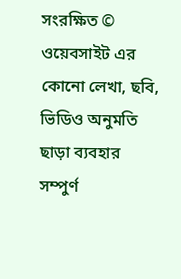সংরক্ষিত © ওয়েবসাইট এর কোনো লেখা, ছবি, ভিডিও অনুমতি ছাড়া ব্যবহার সম্পুর্ণ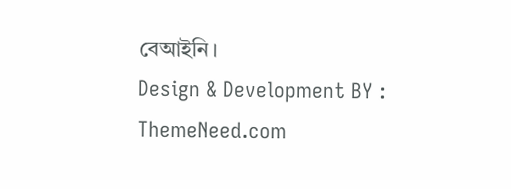বেআইনি।
Design & Development BY : ThemeNeed.com